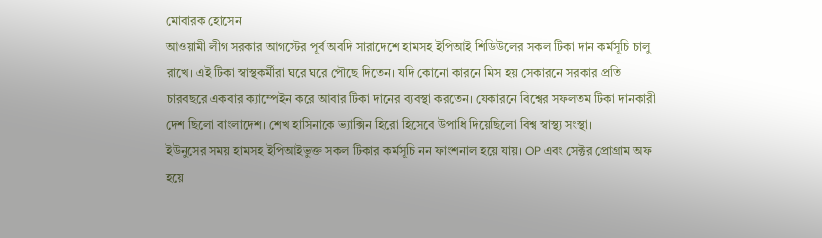মোবারক হোসেন
আওয়ামী লীগ সরকার আগস্টের পূর্ব অবদি সারাদেশে হামসহ ইপিআই শিডিউলের সকল টিকা দান কর্মসূচি চালু রাখে। এই টিকা স্বাস্থকর্মীরা ঘরে ঘরে পৌছে দিতেন। যদি কোনো কারনে মিস হয় সেকারনে সরকার প্রতি চারবছরে একবার ক্যাম্পেইন করে আবার টিকা দানের ব্যবস্থা করতেন। যেকারনে বিশ্বের সফলতম টিকা দানকারী দেশ ছিলো বাংলাদেশ। শেখ হাসিনাকে ভ্যাক্সিন হিরো হিসেবে উপাধি দিয়েছিলো বিশ্ব স্বাস্থ্য সংস্থা।
ইউনুসের সময় হামসহ ইপিআইভুক্ত সকল টিকার কর্মসূচি নন ফাংশনাল হয়ে যায়। OP এবং সেক্টর প্রোগ্রাম অফ হয়ে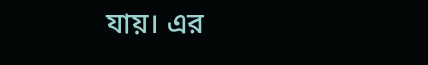যায়। এর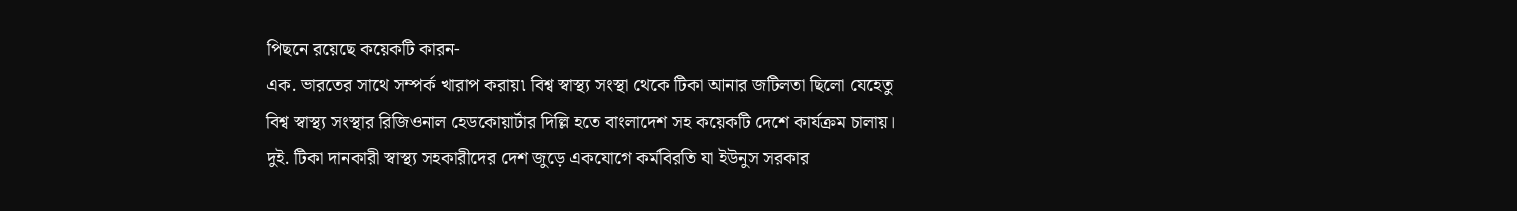পিছনে রয়েছে কয়েকটি কারন-
এক. ভারতের সাথে সম্পর্ক খারাপ করায়৷ বিশ্ব স্বাস্থ্য সংস্থা থেকে টিকা আনার জটিলতা ছিলো যেহেতু বিশ্ব স্বাস্থ্য সংস্থার রিজিওনাল হেডকোয়ার্টার দিল্লি হতে বাংলাদেশ সহ কয়েকটি দেশে কার্যক্রম চালায়।
দুই. টিকা দানকারী স্বাস্থ্য সহকারীদের দেশ জুড়ে একযোগে কর্মবিরতি যা ইউনুস সরকার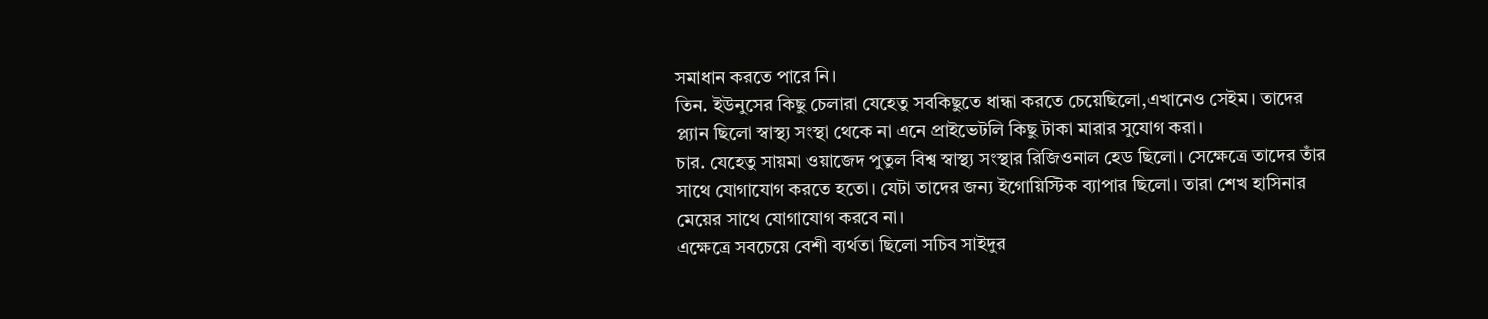সমাধান করতে পারে নি।
তিন. ইউনুসের কিছু চেলারা যেহেতু সবকিছুতে ধান্ধা করতে চেয়েছিলো,এখানেও সেইম। তাদের প্ল্যান ছিলো স্বাস্থ্য সংস্থা থেকে না এনে প্রাইভেটলি কিছু টাকা মারার সুযোগ করা।
চার. যেহেতু সায়মা ওয়াজেদ পুতুল বিশ্ব স্বাস্থ্য সংস্থার রিজিওনাল হেড ছিলো। সেক্ষেত্রে তাদের তাঁর সাথে যোগাযোগ করতে হতো। যেটা তাদের জন্য ইগোয়িস্টিক ব্যাপার ছিলো। তারা শেখ হাসিনার মেয়ের সাথে যোগাযোগ করবে না।
এক্ষেত্রে সবচেয়ে বেশী ব্যর্থতা ছিলো সচিব সাইদুর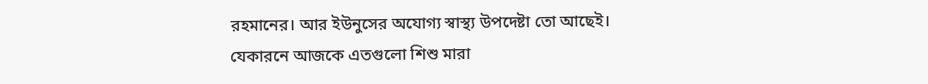রহমানের। আর ইউনুসের অযোগ্য স্বাস্থ্য উপদেষ্টা তো আছেই।
যেকারনে আজকে এতগুলো শিশু মারা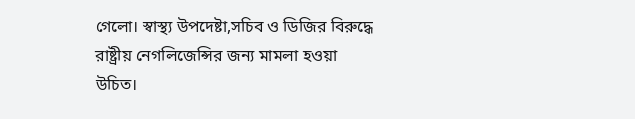গেলো। স্বাস্থ্য উপদেষ্টা,সচিব ও ডিজির বিরুদ্ধে রাষ্ট্রীয় নেগলিজেন্সির জন্য মামলা হওয়া উচিত।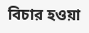বিচার হওয়া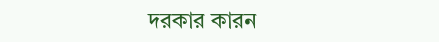দরকার কারন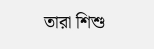তারা শিশু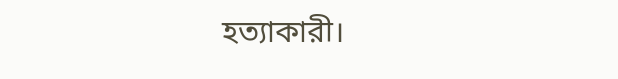হত্যাকারী।